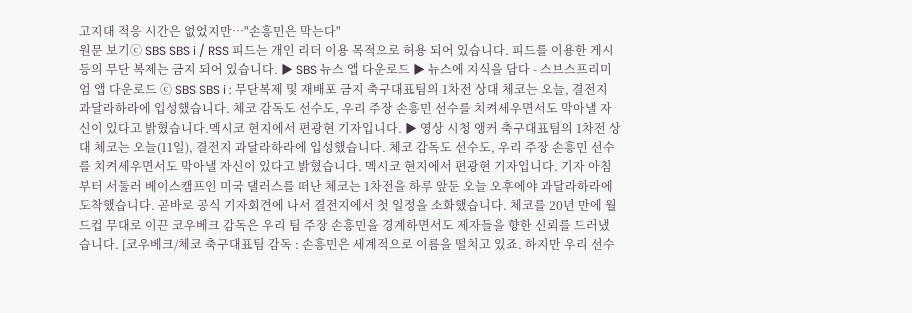고지대 적응 시간은 없었지만…"손흥민은 막는다"
원문 보기ⓒ SBS SBS i / RSS 피드는 개인 리더 이용 목적으로 허용 되어 있습니다. 피드를 이용한 게시 등의 무단 복제는 금지 되어 있습니다. ▶ SBS 뉴스 앱 다운로드 ▶ 뉴스에 지식을 담다 - 스브스프리미엄 앱 다운로드 ⓒ SBS SBS i : 무단복제 및 재배포 금지 축구대표팀의 1차전 상대 체코는 오늘, 결전지 과달라하라에 입성했습니다. 체코 감독도 선수도, 우리 주장 손흥민 선수를 치켜세우면서도 막아낼 자신이 있다고 밝혔습니다.멕시코 현지에서 편광현 기자입니다. ▶ 영상 시청 앵커 축구대표팀의 1차전 상대 체코는 오늘(11일), 결전지 과달라하라에 입성했습니다. 체코 감독도 선수도, 우리 주장 손흥민 선수를 치켜세우면서도 막아낼 자신이 있다고 밝혔습니다. 멕시코 현지에서 편광현 기자입니다. 기자 아침부터 서둘러 베이스캠프인 미국 댈러스를 떠난 체코는 1차전을 하루 앞둔 오늘 오후에야 과달라하라에 도착했습니다. 곧바로 공식 기자회견에 나서 결전지에서 첫 일정을 소화했습니다. 체코를 20년 만에 월드컵 무대로 이끈 코우베크 감독은 우리 팀 주장 손흥민을 경계하면서도 제자들을 향한 신뢰를 드러냈습니다. [코우베크/체코 축구대표팀 감독 : 손흥민은 세계적으로 이름을 떨치고 있죠. 하지만 우리 선수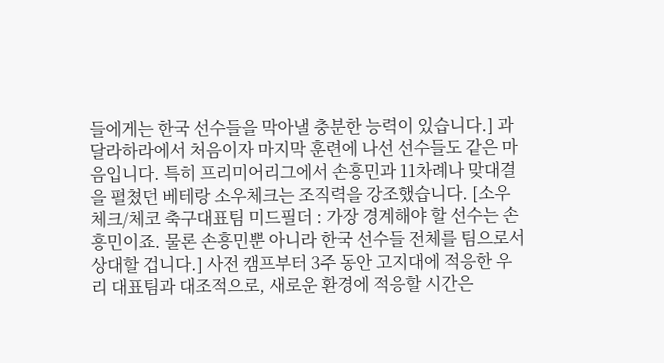들에게는 한국 선수들을 막아낼 충분한 능력이 있습니다.] 과달라하라에서 처음이자 마지막 훈련에 나선 선수들도 같은 마음입니다. 특히 프리미어리그에서 손흥민과 11차례나 맞대결을 펼쳤던 베테랑 소우체크는 조직력을 강조했습니다. [소우체크/체코 축구대표팀 미드필더 : 가장 경계해야 할 선수는 손흥민이죠. 물론 손흥민뿐 아니라 한국 선수들 전체를 팀으로서 상대할 겁니다.] 사전 캠프부터 3주 동안 고지대에 적응한 우리 대표팀과 대조적으로, 새로운 환경에 적응할 시간은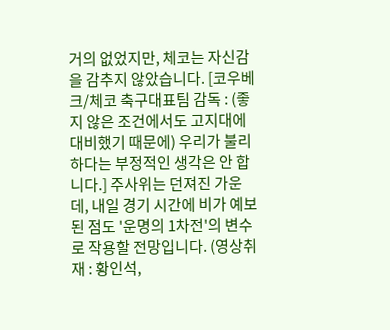거의 없었지만, 체코는 자신감을 감추지 않았습니다. [코우베크/체코 축구대표팀 감독 : (좋지 않은 조건에서도 고지대에 대비했기 때문에) 우리가 불리하다는 부정적인 생각은 안 합니다.] 주사위는 던져진 가운데, 내일 경기 시간에 비가 예보된 점도 '운명의 1차전'의 변수로 작용할 전망입니다. (영상취재 : 황인석,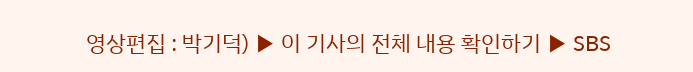영상편집 : 박기덕) ▶ 이 기사의 전체 내용 확인하기 ▶ SBS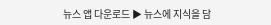뉴스 앱 다운로드 ▶ 뉴스에 지식을 담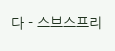다 - 스브스프리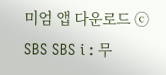미엄 앱 다운로드 ⓒ SBS SBS i : 무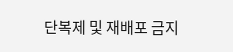단복제 및 재배포 금지